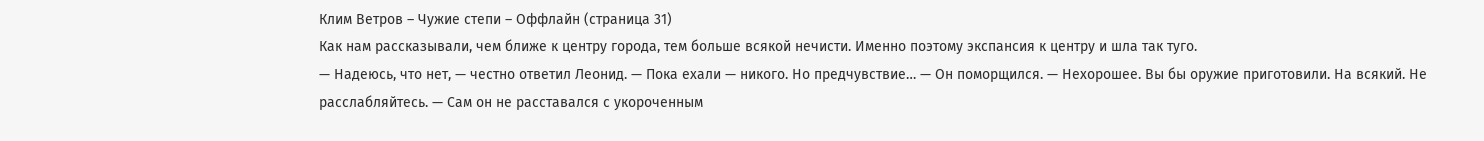Клим Ветров – Чужие степи – Оффлайн (страница 31)
Как нам рассказывали, чем ближе к центру города, тем больше всякой нечисти. Именно поэтому экспансия к центру и шла так туго.
— Надеюсь, что нет, — честно ответил Леонид. — Пока ехали — никого. Но предчувствие… — Он поморщился. — Нехорошее. Вы бы оружие приготовили. На всякий. Не расслабляйтесь. — Сам он не расставался с укороченным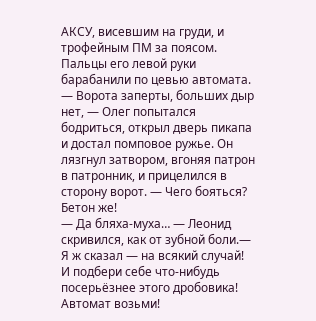АКСУ, висевшим на груди, и трофейным ПМ за поясом. Пальцы его левой руки барабанили по цевью автомата.
— Ворота заперты, больших дыр нет, — Олег попытался бодриться, открыл дверь пикапа и достал помповое ружье. Он лязгнул затвором, вгоняя патрон в патронник, и прицелился в сторону ворот. — Чего бояться? Бетон же!
— Да бляха-муха… — Леонид скривился, как от зубной боли.— Я ж сказал — на всякий случай! И подбери себе что-нибудь посерьёзнее этого дробовика! Автомат возьми!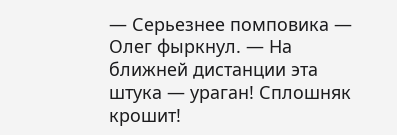— Серьезнее помповика — Олег фыркнул. — На ближней дистанции эта штука — ураган! Сплошняк крошит!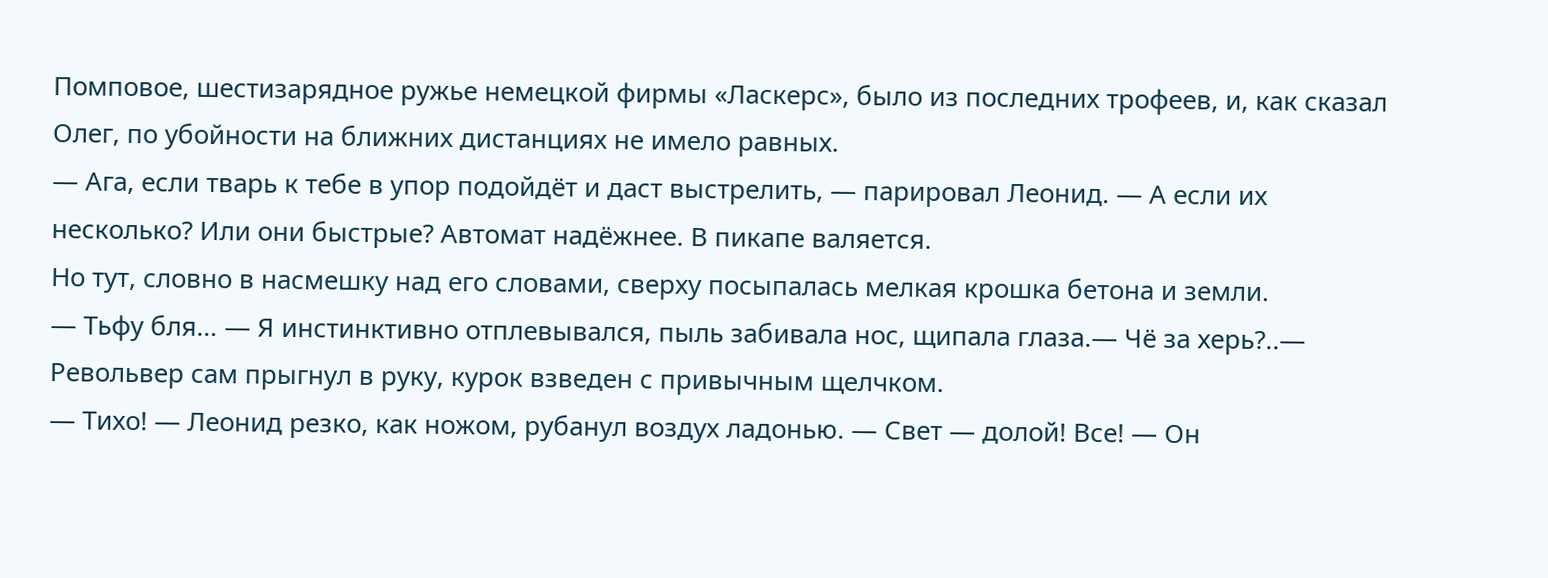Помповое, шестизарядное ружье немецкой фирмы «Ласкерс», было из последних трофеев, и, как сказал Олег, по убойности на ближних дистанциях не имело равных.
— Ага, если тварь к тебе в упор подойдёт и даст выстрелить, — парировал Леонид. — А если их несколько? Или они быстрые? Автомат надёжнее. В пикапе валяется.
Но тут, словно в насмешку над его словами, сверху посыпалась мелкая крошка бетона и земли.
— Тьфу бля… — Я инстинктивно отплевывался, пыль забивала нос, щипала глаза.— Чё за херь?..— Револьвер сам прыгнул в руку, курок взведен с привычным щелчком.
— Тихо! — Леонид резко, как ножом, рубанул воздух ладонью. — Свет — долой! Все! — Он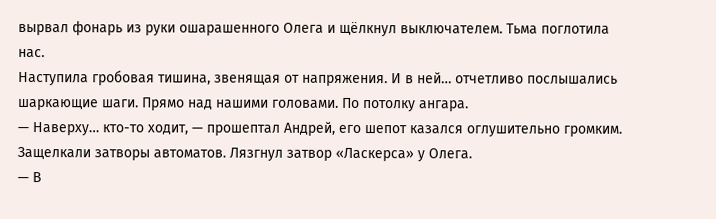вырвал фонарь из руки ошарашенного Олега и щёлкнул выключателем. Тьма поглотила нас.
Наступила гробовая тишина, звенящая от напряжения. И в ней… отчетливо послышались шаркающие шаги. Прямо над нашими головами. По потолку ангара.
— Наверху… кто-то ходит, — прошептал Андрей, его шепот казался оглушительно громким.
Защелкали затворы автоматов. Лязгнул затвор «Ласкерса» у Олега.
— В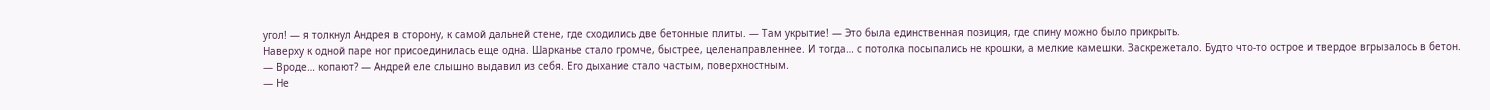угол! — я толкнул Андрея в сторону, к самой дальней стене, где сходились две бетонные плиты. — Там укрытие! — Это была единственная позиция, где спину можно было прикрыть.
Наверху к одной паре ног присоединилась еще одна. Шарканье стало громче, быстрее, целенаправленнее. И тогда… с потолка посыпались не крошки, а мелкие камешки. Заскрежетало. Будто что-то острое и твердое вгрызалось в бетон.
— Вроде… копают? — Андрей еле слышно выдавил из себя. Его дыхание стало частым, поверхностным.
— Не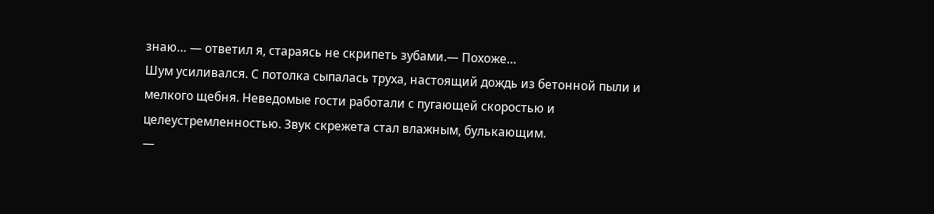знаю… — ответил я, стараясь не скрипеть зубами.— Похоже…
Шум усиливался. С потолка сыпалась труха, настоящий дождь из бетонной пыли и мелкого щебня. Неведомые гости работали с пугающей скоростью и целеустремленностью. Звук скрежета стал влажным, булькающим.
—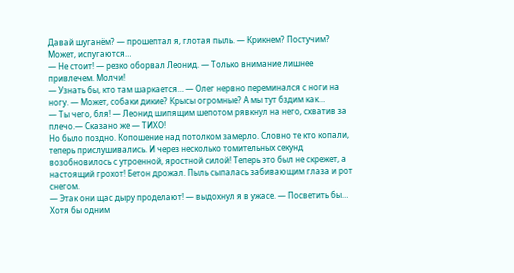Давай шуганём? — прошептал я, глотая пыль. — Крикнем? Постучим? Может, испугаются…
— Не стоит! — резко оборвал Леонид. — Только внимание лишнее привлечем. Молчи!
— Узнать бы, кто там шаркается… — Олег нервно переминался с ноги на ногу. — Может, собаки дикие? Крысы огромные? А мы тут бздим как…
— Ты чего, бля! — Леонид шипящим шепотом рявкнул на него, схватив за плечо.— Сказано же — ТИХО!
Но было поздно. Копошение над потолком замерло. Словно те кто копали, теперь прислушивались. И через несколько томительных секунд возобновилось с утроенной, яростной силой! Теперь это был не скрежет, а настоящий грохот! Бетон дрожал. Пыль сыпалась забивающим глаза и рот снегом.
— Этак они щас дыру проделают! — выдохнул я в ужасе. — Посветить бы… Хотя бы одним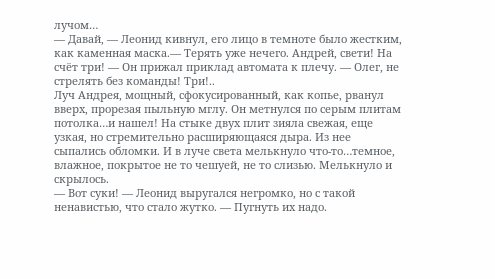лучом…
— Давай, — Леонид кивнул, его лицо в темноте было жестким, как каменная маска.— Терять уже нечего. Андрей, свети! На счёт три! — Он прижал приклад автомата к плечу. — Олег, не стрелять без команды! Три!..
Луч Андрея, мощный, сфокусированный, как копье, рванул вверх, прорезая пыльную мглу. Он метнулся по серым плитам потолка…и нашел! На стыке двух плит зияла свежая, еще узкая, но стремительно расширяющаяся дыра. Из нее сыпались обломки. И в луче света мелькнуло что-то…темное, влажное, покрытое не то чешуей, не то слизью. Мелькнуло и скрылось.
— Вот суки! — Леонид выругался негромко, но с такой ненавистью, что стало жутко. — Пугнуть их надо.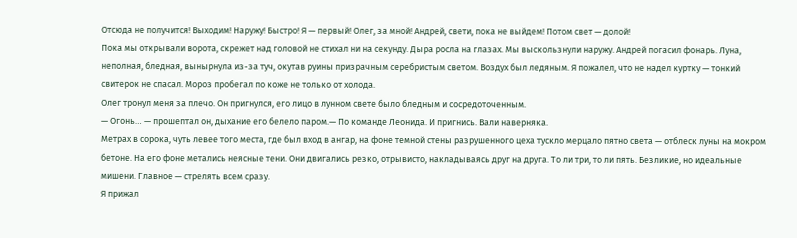Отсюда не получится! Выходим! Наружу! Быстро! Я — первый! Олег, за мной! Андрей, свети, пока не выйдем! Потом свет — долой!
Пока мы открывали ворота, скрежет над головой не стихал ни на секунду. Дыра росла на глазах. Мы выскользнули наружу. Андрей погасил фонарь. Луна, неполная, бледная, вынырнула из-за туч, окутав руины призрачным серебристым светом. Воздух был ледяным. Я пожалел, что не надел куртку — тонкий свитерок не спасал. Мороз пробегал по коже не только от холода.
Олег тронул меня за плечо. Он пригнулся, его лицо в лунном свете было бледным и сосредоточенным.
— Огонь… — прошептал он, дыхание его белело паром.— По команде Леонида. И пригнись. Вали наверняка.
Метрах в сорока, чуть левее того места, где был вход в ангар, на фоне темной стены разрушенного цеха тускло мерцало пятно света — отблеск луны на мокром бетоне. На его фоне метались неясные тени. Они двигались резко, отрывисто, накладываясь друг на друга. То ли три, то ли пять. Безликие, но идеальные мишени. Главное — стрелять всем сразу.
Я прижал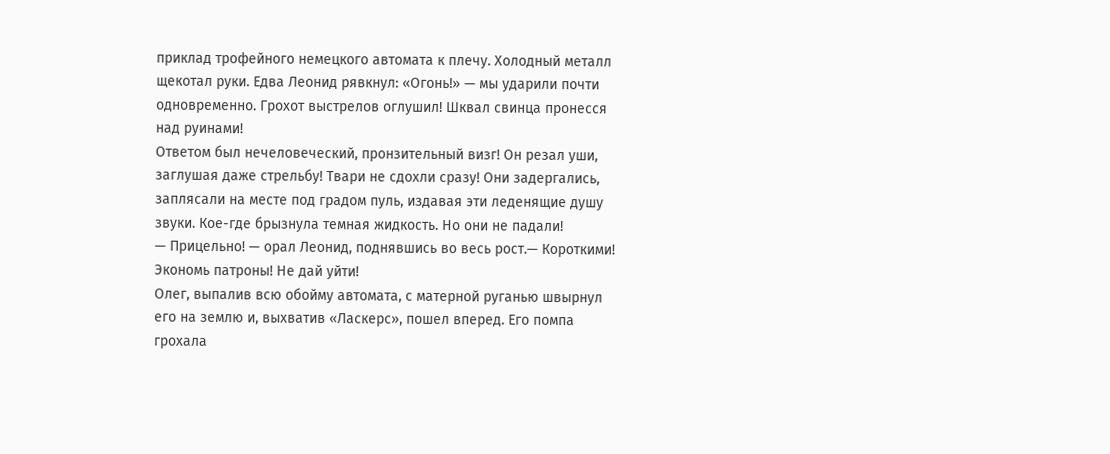приклад трофейного немецкого автомата к плечу. Холодный металл щекотал руки. Едва Леонид рявкнул: «Огонь!» — мы ударили почти одновременно. Грохот выстрелов оглушил! Шквал свинца пронесся над руинами!
Ответом был нечеловеческий, пронзительный визг! Он резал уши, заглушая даже стрельбу! Твари не сдохли сразу! Они задергались, заплясали на месте под градом пуль, издавая эти леденящие душу звуки. Кое-где брызнула темная жидкость. Но они не падали!
— Прицельно! — орал Леонид, поднявшись во весь рост.— Короткими! Экономь патроны! Не дай уйти!
Олег, выпалив всю обойму автомата, с матерной руганью швырнул его на землю и, выхватив «Ласкерс», пошел вперед. Его помпа грохала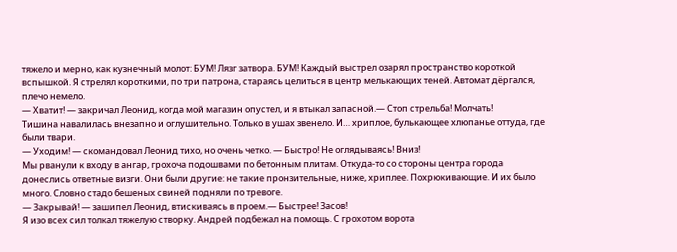тяжело и мерно, как кузнечный молот: БУМ! Лязг затвора. БУМ! Каждый выстрел озарял пространство короткой вспышкой. Я стрелял короткими, по три патрона, стараясь целиться в центр мелькающих теней. Автомат дёргался, плечо немело.
— Хватит! — закричал Леонид, когда мой магазин опустел, и я втыкал запасной.— Стоп стрельба! Молчать!
Тишина навалилась внезапно и оглушительно. Только в ушах звенело. И… хриплое, булькающее хлюпанье оттуда, где были твари.
— Уходим! — скомандовал Леонид тихо, но очень четко. — Быстро! Не оглядываясь! Вниз!
Мы рванули к входу в ангар, грохоча подошвами по бетонным плитам. Откуда-то со стороны центра города донеслись ответные визги. Они были другие: не такие пронзительные, ниже, хриплее. Похрюкивающие. И их было много. Словно стадо бешеных свиней подняли по тревоге.
— Закрывай! — зашипел Леонид, втискиваясь в проем.— Быстрее! Засов!
Я изо всех сил толкал тяжелую створку. Андрей подбежал на помощь. С грохотом ворота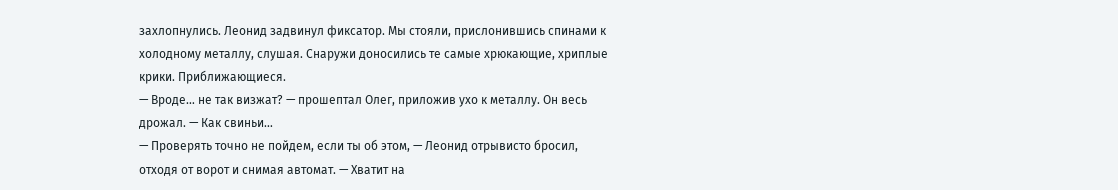захлопнулись. Леонид задвинул фиксатор. Мы стояли, прислонившись спинами к холодному металлу, слушая. Снаружи доносились те самые хрюкающие, хриплые крики. Приближающиеся.
— Вроде… не так визжат? — прошептал Олег, приложив ухо к металлу. Он весь дрожал. — Как свиньи…
— Проверять точно не пойдем, если ты об этом, — Леонид отрывисто бросил, отходя от ворот и снимая автомат. — Хватит на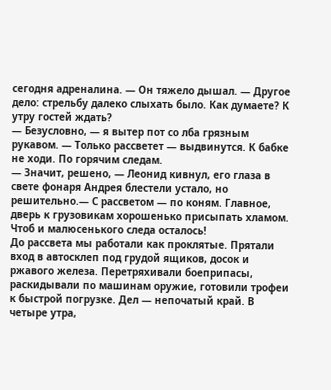сегодня адреналина. — Он тяжело дышал. — Другое дело: стрельбу далеко слыхать было. Как думаете? К утру гостей ждать?
— Безусловно, — я вытер пот со лба грязным рукавом. — Только рассветет — выдвинутся. К бабке не ходи. По горячим следам.
— Значит, решено, — Леонид кивнул, его глаза в свете фонаря Андрея блестели устало, но решительно.— С рассветом — по коням. Главное, дверь к грузовикам хорошенько присыпать хламом. Чтоб и малюсенького следа осталось!
До рассвета мы работали как проклятые. Прятали вход в автосклеп под грудой ящиков, досок и ржавого железа. Перетряхивали боеприпасы, раскидывали по машинам оружие, готовили трофеи к быстрой погрузке. Дел — непочатый край. В четыре утра,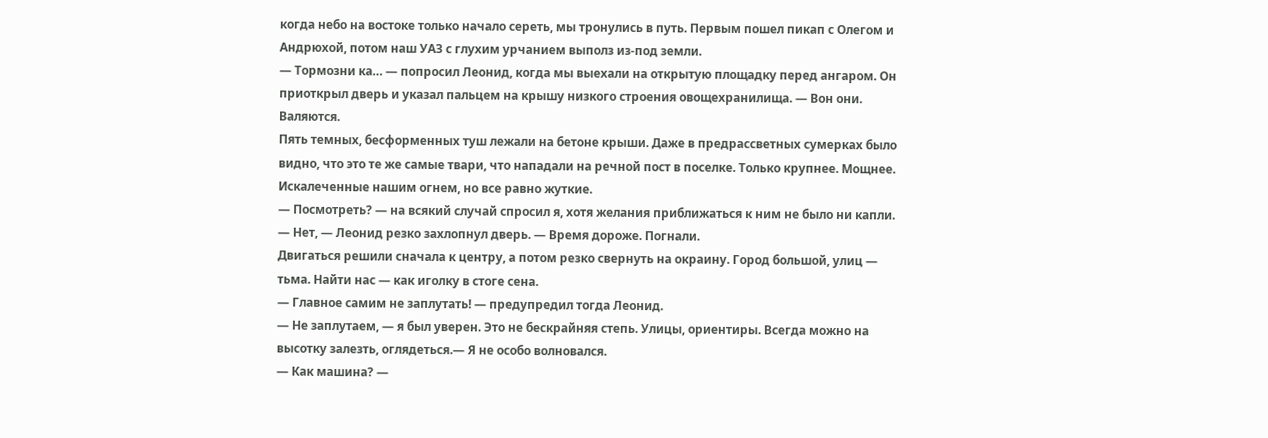когда небо на востоке только начало сереть, мы тронулись в путь. Первым пошел пикап с Олегом и Андрюхой, потом наш УАЗ с глухим урчанием выполз из-под земли.
— Тормозни ка… — попросил Леонид, когда мы выехали на открытую площадку перед ангаром. Он приоткрыл дверь и указал пальцем на крышу низкого строения овощехранилища. — Вон они. Валяются.
Пять темных, бесформенных туш лежали на бетоне крыши. Даже в предрассветных сумерках было видно, что это те же самые твари, что нападали на речной пост в поселке. Только крупнее. Мощнее. Искалеченные нашим огнем, но все равно жуткие.
— Посмотреть? — на всякий случай спросил я, хотя желания приближаться к ним не было ни капли.
— Нет, — Леонид резко захлопнул дверь. — Время дороже. Погнали.
Двигаться решили сначала к центру, а потом резко свернуть на окраину. Город большой, улиц — тьма. Найти нас — как иголку в стоге сена.
— Главное самим не заплутать! — предупредил тогда Леонид.
— Не заплутаем, — я был уверен. Это не бескрайняя степь. Улицы, ориентиры. Всегда можно на высотку залезть, оглядеться.— Я не особо волновался.
— Как машина? —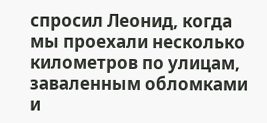спросил Леонид, когда мы проехали несколько километров по улицам, заваленным обломками и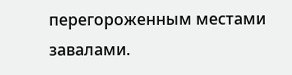перегороженным местами завалами.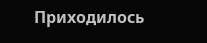Приходилось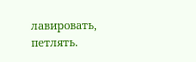лавировать, петлять.